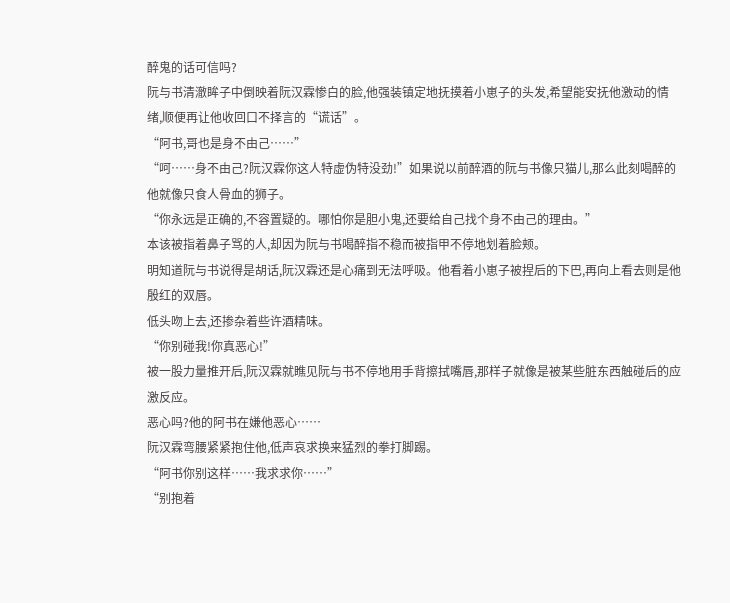醉鬼的话可信吗?
阮与书清澈眸子中倒映着阮汉霖惨白的脸,他强装镇定地抚摸着小崽子的头发,希望能安抚他激动的情绪,顺便再让他收回口不择言的“谎话”。
“阿书,哥也是身不由己……”
“呵……身不由己?阮汉霖你这人特虚伪特没劲!”如果说以前醉酒的阮与书像只猫儿,那么此刻喝醉的他就像只食人骨血的狮子。
“你永远是正确的,不容置疑的。哪怕你是胆小鬼,还要给自己找个身不由己的理由。”
本该被指着鼻子骂的人,却因为阮与书喝醉指不稳而被指甲不停地划着脸颊。
明知道阮与书说得是胡话,阮汉霖还是心痛到无法呼吸。他看着小崽子被捏后的下巴,再向上看去则是他殷红的双唇。
低头吻上去,还掺杂着些许酒精味。
“你别碰我!你真恶心!”
被一股力量推开后,阮汉霖就瞧见阮与书不停地用手背擦拭嘴唇,那样子就像是被某些脏东西触碰后的应激反应。
恶心吗?他的阿书在嫌他恶心……
阮汉霖弯腰紧紧抱住他,低声哀求换来猛烈的拳打脚踢。
“阿书你别这样……我求求你……”
“别抱着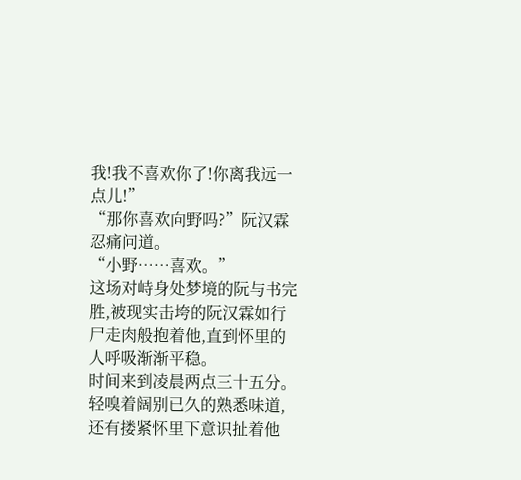我!我不喜欢你了!你离我远一点儿!”
“那你喜欢向野吗?”阮汉霖忍痛问道。
“小野……喜欢。”
这场对峙身处梦境的阮与书完胜,被现实击垮的阮汉霖如行尸走肉般抱着他,直到怀里的人呼吸渐渐平稳。
时间来到凌晨两点三十五分。
轻嗅着阔别已久的熟悉味道,还有搂紧怀里下意识扯着他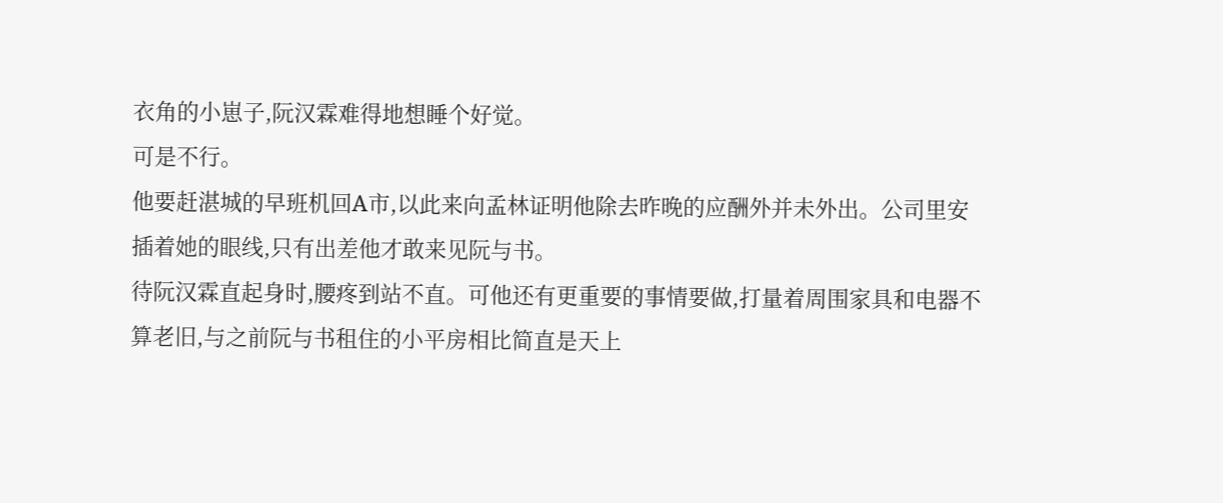衣角的小崽子,阮汉霖难得地想睡个好觉。
可是不行。
他要赶湛城的早班机回A市,以此来向孟林证明他除去昨晚的应酬外并未外出。公司里安插着她的眼线,只有出差他才敢来见阮与书。
待阮汉霖直起身时,腰疼到站不直。可他还有更重要的事情要做,打量着周围家具和电器不算老旧,与之前阮与书租住的小平房相比简直是天上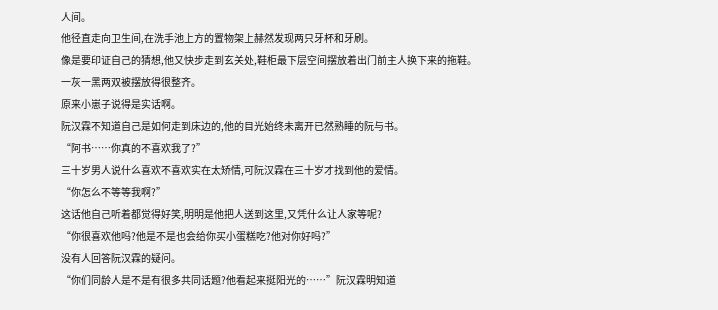人间。
他径直走向卫生间,在洗手池上方的置物架上赫然发现两只牙杯和牙刷。
像是要印证自己的猜想,他又快步走到玄关处,鞋柜最下层空间摆放着出门前主人换下来的拖鞋。
一灰一黑两双被摆放得很整齐。
原来小崽子说得是实话啊。
阮汉霖不知道自己是如何走到床边的,他的目光始终未离开已然熟睡的阮与书。
“阿书……你真的不喜欢我了?”
三十岁男人说什么喜欢不喜欢实在太矫情,可阮汉霖在三十岁才找到他的爱情。
“你怎么不等等我啊?”
这话他自己听着都觉得好笑,明明是他把人送到这里,又凭什么让人家等呢?
“你很喜欢他吗?他是不是也会给你买小蛋糕吃?他对你好吗?”
没有人回答阮汉霖的疑问。
“你们同龄人是不是有很多共同话题?他看起来挺阳光的……”阮汉霖明知道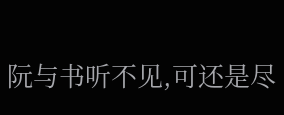阮与书听不见,可还是尽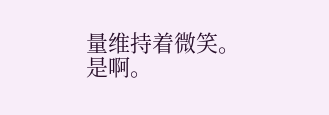量维持着微笑。
是啊。